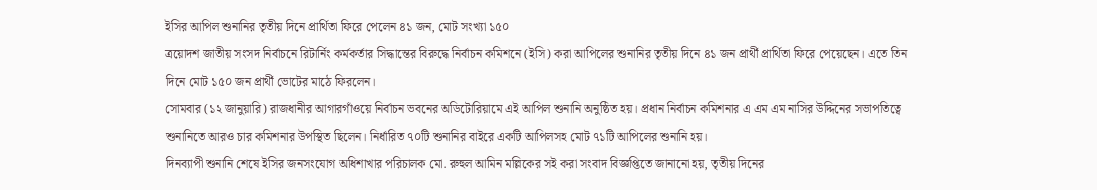ইসির আপিল শুনানির তৃতীয় দিনে প্রার্থিতা ফিরে পেলেন ৪১ জন, মোট সংখ্যা ১৫০
ত্রয়োদশ জাতীয় সংসদ নির্বাচনে রিটার্নিং কর্মকর্তার সিদ্ধান্তের বিরুদ্ধে নির্বাচন কমিশনে (ইসি) করা আপিলের শুনানির তৃতীয় দিনে ৪১ জন প্রার্থী প্রার্থিতা ফিরে পেয়েছেন। এতে তিন দিনে মোট ১৫০ জন প্রার্থী ভোটের মাঠে ফিরলেন।
সোমবার (১২ জানুয়ারি) রাজধানীর আগারগাঁওয়ে নির্বাচন ভবনের অডিটোরিয়ামে এই আপিল শুনানি অনুষ্ঠিত হয়। প্রধান নির্বাচন কমিশনার এ এম এম নাসির উদ্দিনের সভাপতিত্বে শুনানিতে আরও চার কমিশনার উপস্থিত ছিলেন। নির্ধারিত ৭০টি শুনানির বাইরে একটি আপিলসহ মোট ৭১টি আপিলের শুনানি হয়।
দিনব্যাপী শুনানি শেষে ইসির জনসংযোগ অধিশাখার পরিচালক মো. রুহুল আমিন মল্লিকের সই করা সংবাদ বিজ্ঞপ্তিতে জানানো হয়, তৃতীয় দিনের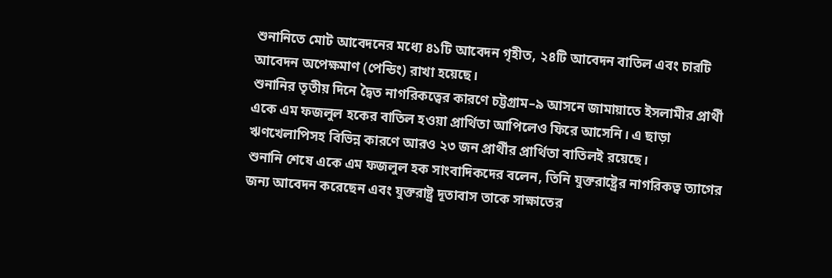শুনানিতে মোট আবেদনের মধ্যে ৪১টি আবেদন গৃহীত, ২৪টি আবেদন বাতিল এবং চারটি আবেদন অপেক্ষমাণ (পেন্ডিং) রাখা হয়েছে।
শুনানির তৃতীয় দিনে দ্বৈত নাগরিকত্বের কারণে চট্টগ্রাম–৯ আসনে জামায়াতে ইসলামীর প্রার্থী একে এম ফজলুল হকের বাতিল হওয়া প্রার্থিতা আপিলেও ফিরে আসেনি। এ ছাড়া ঋণখেলাপিসহ বিভিন্ন কারণে আরও ২৩ জন প্রার্থীর প্রার্থিতা বাতিলই রয়েছে।
শুনানি শেষে একে এম ফজলুল হক সাংবাদিকদের বলেন, তিনি যুক্তরাষ্ট্রের নাগরিকত্ব ত্যাগের জন্য আবেদন করেছেন এবং যুক্তরাষ্ট্র দূতাবাস তাকে সাক্ষাতের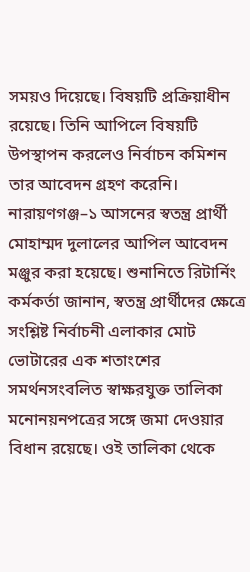সময়ও দিয়েছে। বিষয়টি প্রক্রিয়াধীন রয়েছে। তিনি আপিলে বিষয়টি উপস্থাপন করলেও নির্বাচন কমিশন তার আবেদন গ্রহণ করেনি।
নারায়ণগঞ্জ–১ আসনের স্বতন্ত্র প্রার্থী মোহাম্মদ দুলালের আপিল আবেদন মঞ্জুর করা হয়েছে। শুনানিতে রিটার্নিং কর্মকর্তা জানান, স্বতন্ত্র প্রার্থীদের ক্ষেত্রে সংশ্লিষ্ট নির্বাচনী এলাকার মোট ভোটারের এক শতাংশের সমর্থনসংবলিত স্বাক্ষরযুক্ত তালিকা মনোনয়নপত্রের সঙ্গে জমা দেওয়ার বিধান রয়েছে। ওই তালিকা থেকে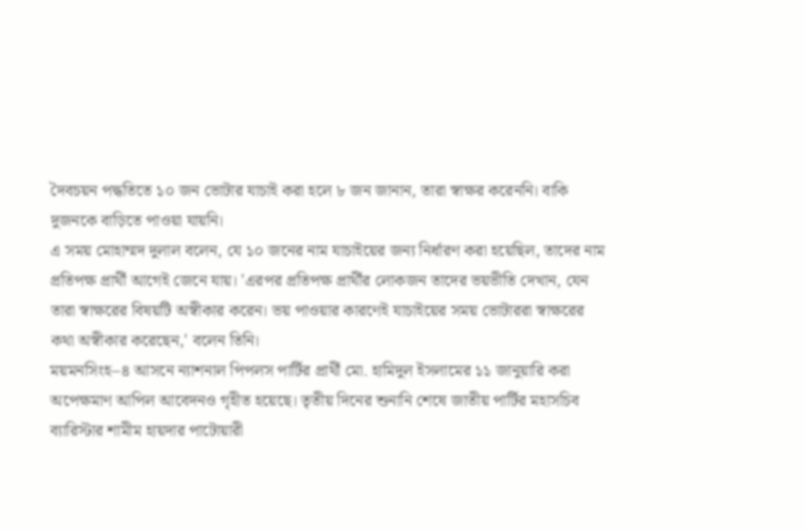দৈবচয়ন পদ্ধতিতে ১০ জন ভোটার যাচাই করা হলে ৮ জন জানান, তারা স্বাক্ষর করেননি। বাকি দুজনকে বাড়িতে পাওয়া যায়নি।
এ সময় মোহাম্মদ দুলাল বলেন, যে ১০ জনের নাম যাচাইয়ের জন্য নির্ধারণ করা হয়েছিল, তাদের নাম প্রতিপক্ষ প্রার্থী আগেই জেনে যায়। 'এরপর প্রতিপক্ষ প্রার্থীর লোকজন তাদের ভয়ভীতি দেখান, যেন তারা স্বাক্ষরের বিষয়টি অস্বীকার করেন। ভয় পাওয়ার কারণেই যাচাইয়ের সময় ভোটাররা স্বাক্ষরের কথা অস্বীকার করেছেন,' বলেন তিনি।
ময়মনসিংহ–৪ আসনে ন্যাশনাল পিপলস পার্টির প্রার্থী মো. হামিদুল ইসলামের ১১ জানুয়ারি করা অপেক্ষমাণ আপিল আবেদনও গৃহীত হয়েছে। তৃতীয় দিনের শুনানি শেষে জাতীয় পার্টির মহাসচিব ব্যারিস্টার শামীম হায়দার পাটোয়ারী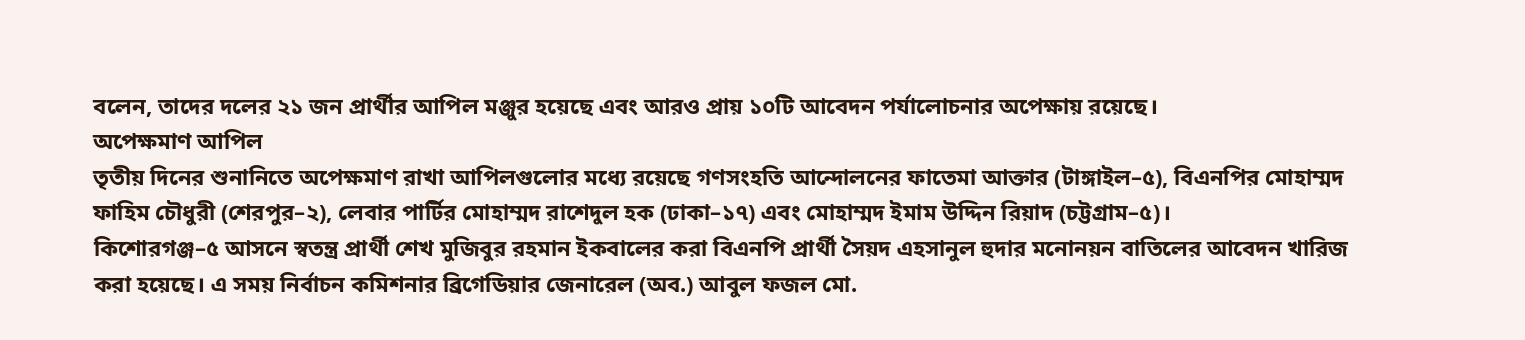বলেন, তাদের দলের ২১ জন প্রার্থীর আপিল মঞ্জুর হয়েছে এবং আরও প্রায় ১০টি আবেদন পর্যালোচনার অপেক্ষায় রয়েছে।
অপেক্ষমাণ আপিল
তৃতীয় দিনের শুনানিতে অপেক্ষমাণ রাখা আপিলগুলোর মধ্যে রয়েছে গণসংহতি আন্দোলনের ফাতেমা আক্তার (টাঙ্গাইল–৫), বিএনপির মোহাম্মদ ফাহিম চৌধুরী (শেরপুর–২), লেবার পার্টির মোহাম্মদ রাশেদুল হক (ঢাকা–১৭) এবং মোহাম্মদ ইমাম উদ্দিন রিয়াদ (চট্টগ্রাম–৫)।
কিশোরগঞ্জ–৫ আসনে স্বতন্ত্র প্রার্থী শেখ মুজিবুর রহমান ইকবালের করা বিএনপি প্রার্থী সৈয়দ এহসানুল হুদার মনোনয়ন বাতিলের আবেদন খারিজ করা হয়েছে। এ সময় নির্বাচন কমিশনার ব্রিগেডিয়ার জেনারেল (অব.) আবুল ফজল মো.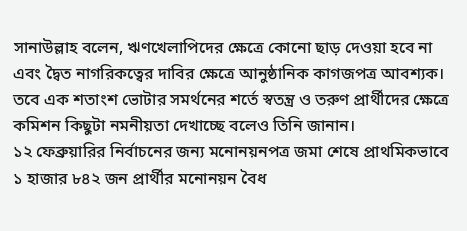সানাউল্লাহ বলেন, ঋণখেলাপিদের ক্ষেত্রে কোনো ছাড় দেওয়া হবে না এবং দ্বৈত নাগরিকত্বের দাবির ক্ষেত্রে আনুষ্ঠানিক কাগজপত্র আবশ্যক। তবে এক শতাংশ ভোটার সমর্থনের শর্তে স্বতন্ত্র ও তরুণ প্রার্থীদের ক্ষেত্রে কমিশন কিছুটা নমনীয়তা দেখাচ্ছে বলেও তিনি জানান।
১২ ফেব্রুয়ারির নির্বাচনের জন্য মনোনয়নপত্র জমা শেষে প্রাথমিকভাবে ১ হাজার ৮৪২ জন প্রার্থীর মনোনয়ন বৈধ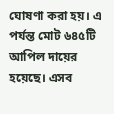ঘোষণা করা হয়। এ পর্যন্ত মোট ৬৪৫টি আপিল দায়ের হয়েছে। এসব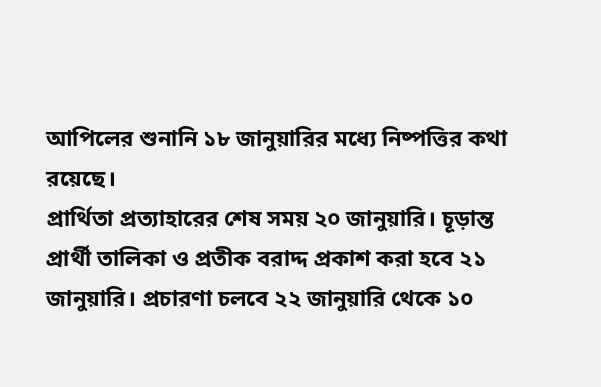আপিলের শুনানি ১৮ জানুয়ারির মধ্যে নিষ্পত্তির কথা রয়েছে।
প্রার্থিতা প্রত্যাহারের শেষ সময় ২০ জানুয়ারি। চূড়ান্ত প্রার্থী তালিকা ও প্রতীক বরাদ্দ প্রকাশ করা হবে ২১ জানুয়ারি। প্রচারণা চলবে ২২ জানুয়ারি থেকে ১০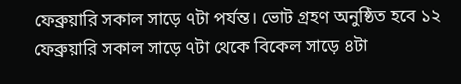ফেব্রুয়ারি সকাল সাড়ে ৭টা পর্যন্ত। ভোট গ্রহণ অনুষ্ঠিত হবে ১২ ফেব্রুয়ারি সকাল সাড়ে ৭টা থেকে বিকেল সাড়ে ৪টা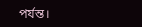পর্যন্ত।